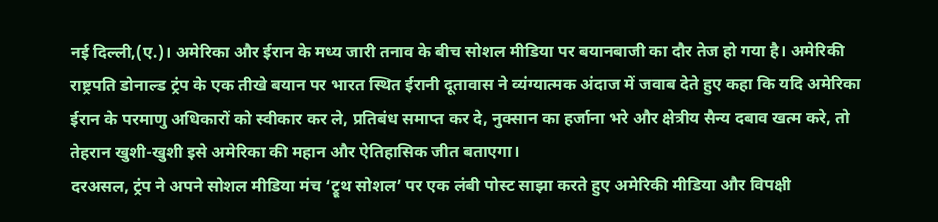नई दिल्ली,(ए.)। अमेरिका और ईरान के मध्य जारी तनाव के बीच सोशल मीडिया पर बयानबाजी का दौर तेज हो गया है। अमेरिकी राष्ट्रपति डोनाल्ड ट्रंप के एक तीखे बयान पर भारत स्थित ईरानी दूतावास ने व्यंग्यात्मक अंदाज में जवाब देते हुए कहा कि यदि अमेरिका ईरान के परमाणु अधिकारों को स्वीकार कर ले, प्रतिबंध समाप्त कर दे, नुक्सान का हर्जाना भरे और क्षेत्रीय सैन्य दबाव खत्म करे, तो तेहरान खुशी-खुशी इसे अमेरिका की महान और ऐतिहासिक जीत बताएगा।
दरअसल, ट्रंप ने अपने सोशल मीडिया मंच ‘ट्रूथ सोशल’ पर एक लंबी पोस्ट साझा करते हुए अमेरिकी मीडिया और विपक्षी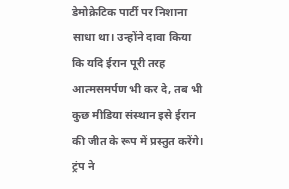डेमोक्रेटिक पार्टी पर निशाना साधा था। उन्होंने दावा किया कि यदि ईरान पूरी तरह आत्मसमर्पण भी कर दे, तब भी कुछ मीडिया संस्थान इसे ईरान की जीत के रूप में प्रस्तुत करेंगे। ट्रंप ने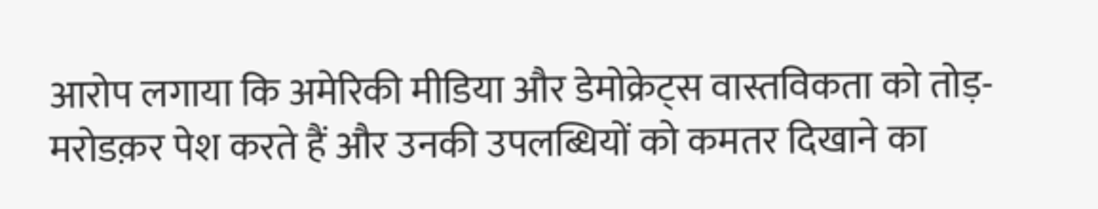आरोप लगाया कि अमेरिकी मीडिया और डेमोक्रेट्स वास्तविकता को तोड़-मरोडक़र पेश करते हैं और उनकी उपलब्धियों को कमतर दिखाने का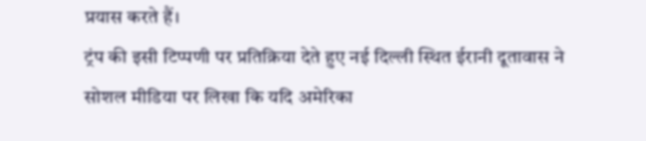प्रयास करते हैं।
ट्रंप की इसी टिप्पणी पर प्रतिक्रिया देते हुए नई दिल्ली स्थित ईरानी दूतावास ने सोशल मीडिया पर लिखा कि यदि अमेरिका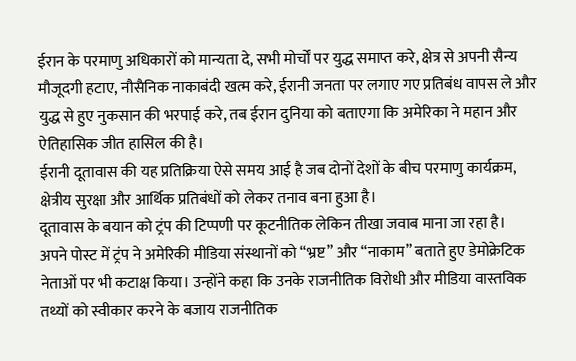ईरान के परमाणु अधिकारों को मान्यता दे, सभी मोर्चों पर युद्ध समाप्त करे, क्षेत्र से अपनी सैन्य मौजूदगी हटाए, नौसैनिक नाकाबंदी खत्म करे, ईरानी जनता पर लगाए गए प्रतिबंध वापस ले और युद्ध से हुए नुकसान की भरपाई करे, तब ईरान दुनिया को बताएगा कि अमेरिका ने महान और ऐतिहासिक जीत हासिल की है।
ईरानी दूतावास की यह प्रतिक्रिया ऐसे समय आई है जब दोनों देशों के बीच परमाणु कार्यक्रम, क्षेत्रीय सुरक्षा और आर्थिक प्रतिबंधों को लेकर तनाव बना हुआ है।
दूतावास के बयान को ट्रंप की टिप्पणी पर कूटनीतिक लेकिन तीखा जवाब माना जा रहा है।
अपने पोस्ट में ट्रंप ने अमेरिकी मीडिया संस्थानों को “भ्रष्ट” और “नाकाम” बताते हुए डेमोक्रेटिक नेताओं पर भी कटाक्ष किया। उन्होंने कहा कि उनके राजनीतिक विरोधी और मीडिया वास्तविक तथ्यों को स्वीकार करने के बजाय राजनीतिक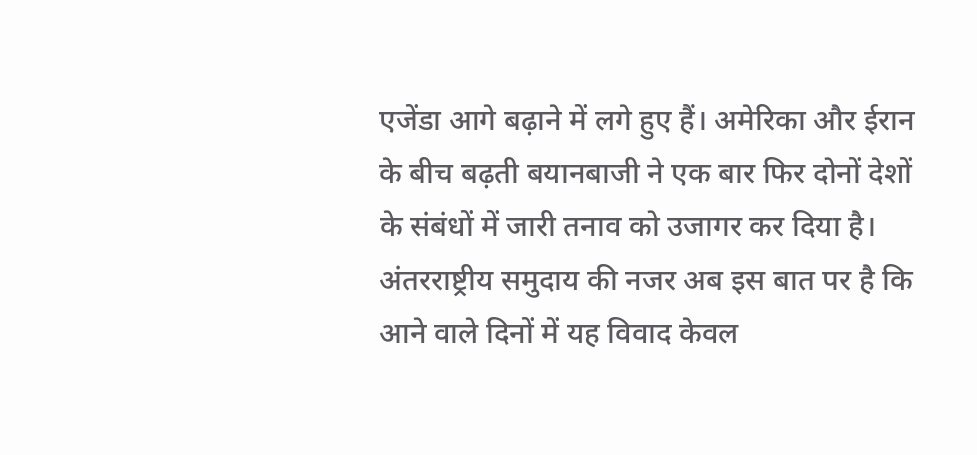एजेंडा आगे बढ़ाने में लगे हुए हैं। अमेरिका और ईरान के बीच बढ़ती बयानबाजी ने एक बार फिर दोनों देशों के संबंधों में जारी तनाव को उजागर कर दिया है। अंतरराष्ट्रीय समुदाय की नजर अब इस बात पर है कि आने वाले दिनों में यह विवाद केवल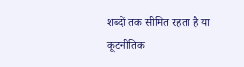शब्दों तक सीमित रहता है या कूटनीतिक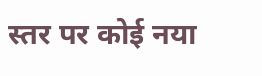स्तर पर कोई नया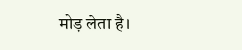मोड़ लेता है।